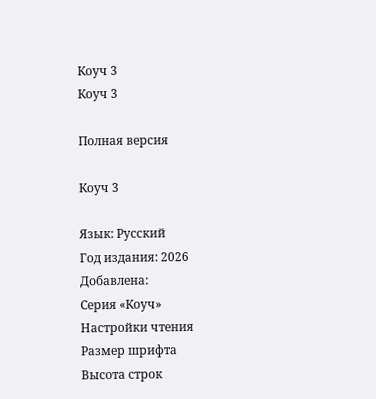Коуч 3
Коуч 3

Полная версия

Коуч 3

Язык: Русский
Год издания: 2026
Добавлена:
Серия «Коуч»
Настройки чтения
Размер шрифта
Высота строк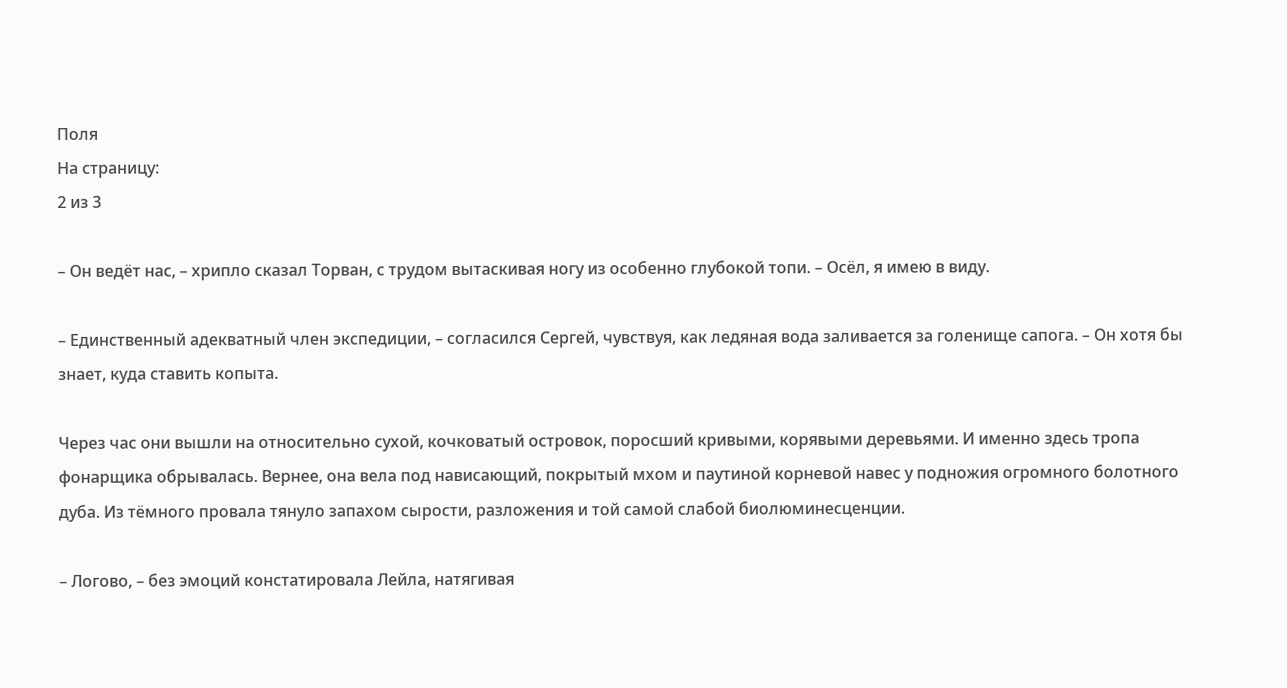Поля
На страницу:
2 из 3

– Он ведёт нас, – хрипло сказал Торван, с трудом вытаскивая ногу из особенно глубокой топи. – Осёл, я имею в виду.

– Единственный адекватный член экспедиции, – согласился Сергей, чувствуя, как ледяная вода заливается за голенище сапога. – Он хотя бы знает, куда ставить копыта.

Через час они вышли на относительно сухой, кочковатый островок, поросший кривыми, корявыми деревьями. И именно здесь тропа фонарщика обрывалась. Вернее, она вела под нависающий, покрытый мхом и паутиной корневой навес у подножия огромного болотного дуба. Из тёмного провала тянуло запахом сырости, разложения и той самой слабой биолюминесценции.

– Логово, – без эмоций констатировала Лейла, натягивая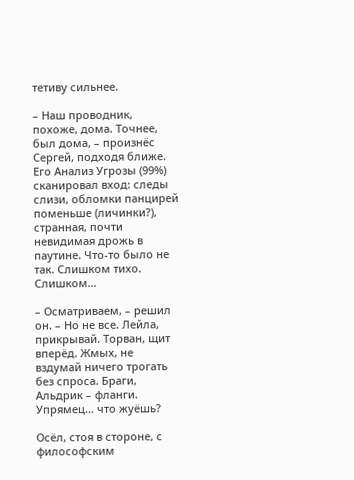тетиву сильнее.

– Наш проводник, похоже, дома. Точнее, был дома, – произнёс Сергей, подходя ближе. Его Анализ Угрозы (99%) сканировал вход: следы слизи, обломки панцирей поменьше (личинки?), странная, почти невидимая дрожь в паутине. Что-то было не так. Слишком тихо. Слишком…

– Осматриваем, – решил он. – Но не все. Лейла, прикрывай. Торван, щит вперёд. Жмых, не вздумай ничего трогать без спроса. Браги, Альдрик – фланги. Упрямец… что жуёшь?

Осёл, стоя в стороне, с философским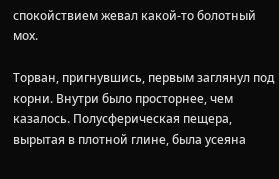спокойствием жевал какой-то болотный мох.

Торван, пригнувшись, первым заглянул под корни. Внутри было просторнее, чем казалось. Полусферическая пещера, вырытая в плотной глине, была усеяна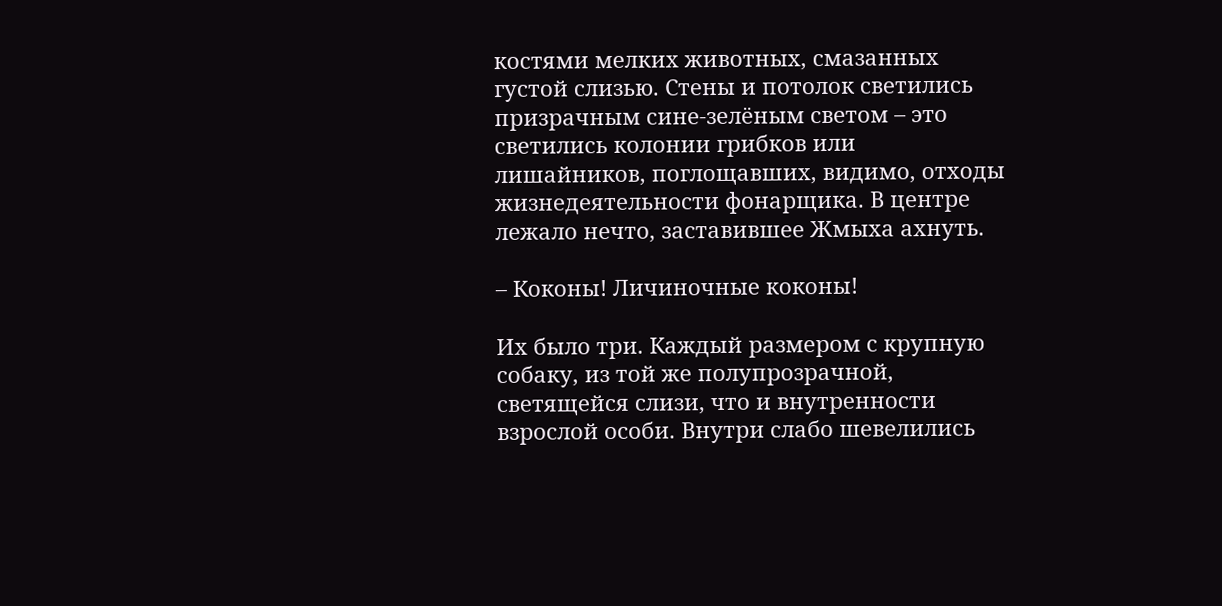костями мелких животных, смазанных густой слизью. Стены и потолок светились призрачным сине-зелёным светом – это светились колонии грибков или лишайников, поглощавших, видимо, отходы жизнедеятельности фонарщика. В центре лежало нечто, заставившее Жмыха ахнуть.

– Коконы! Личиночные коконы!

Их было три. Каждый размером с крупную собаку, из той же полупрозрачной, светящейся слизи, что и внутренности взрослой особи. Внутри слабо шевелились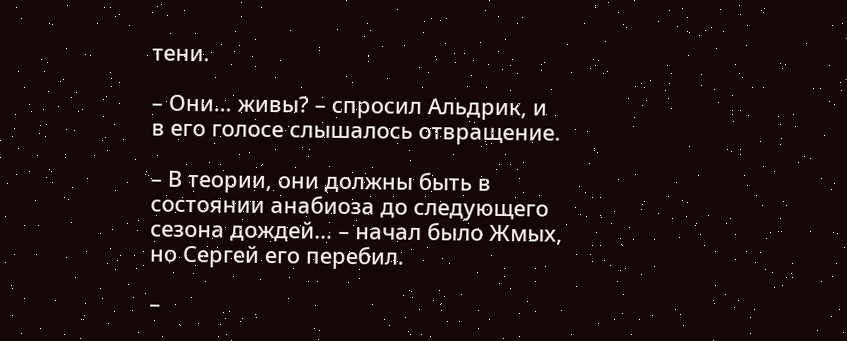тени.

– Они… живы? – спросил Альдрик, и в его голосе слышалось отвращение.

– В теории, они должны быть в состоянии анабиоза до следующего сезона дождей… – начал было Жмых, но Сергей его перебил.

–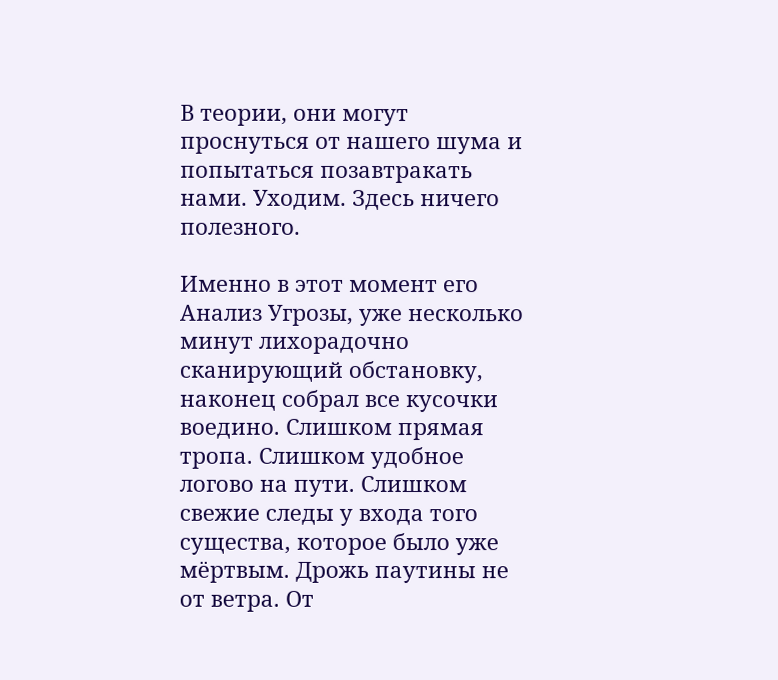В теории, они могут проснуться от нашего шума и попытаться позавтракать нами. Уходим. Здесь ничего полезного.

Именно в этот момент его Анализ Угрозы, уже несколько минут лихорадочно сканирующий обстановку, наконец собрал все кусочки воедино. Слишком прямая тропа. Слишком удобное логово на пути. Слишком свежие следы у входа того существа, которое было уже мёртвым. Дрожь паутины не от ветра. От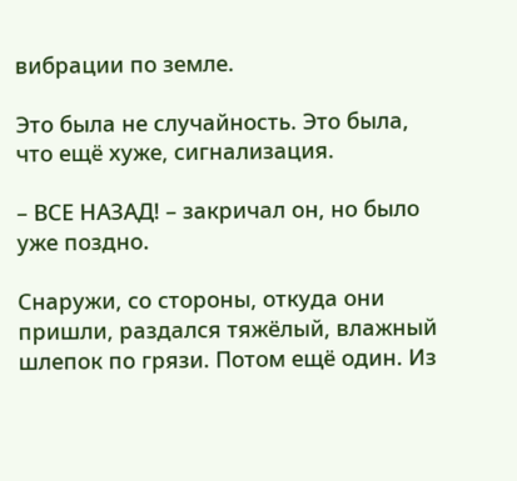вибрации по земле.

Это была не случайность. Это была, что ещё хуже, сигнализация.

– ВСЕ НАЗАД! – закричал он, но было уже поздно.

Снаружи, со стороны, откуда они пришли, раздался тяжёлый, влажный шлепок по грязи. Потом ещё один. Из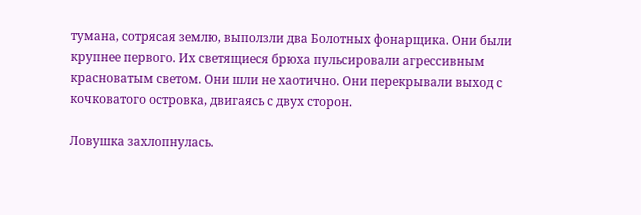тумана, сотрясая землю, выползли два Болотных фонарщика. Они были крупнее первого. Их светящиеся брюха пульсировали агрессивным красноватым светом. Они шли не хаотично. Они перекрывали выход с кочковатого островка, двигаясь с двух сторон.

Ловушка захлопнулась.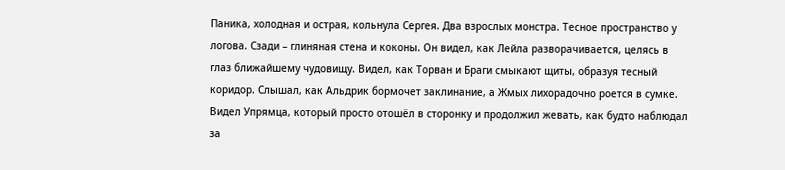Паника, холодная и острая, кольнула Сергея. Два взрослых монстра. Тесное пространство у логова. Сзади – глиняная стена и коконы. Он видел, как Лейла разворачивается, целясь в глаз ближайшему чудовищу. Видел, как Торван и Браги смыкают щиты, образуя тесный коридор. Слышал, как Альдрик бормочет заклинание, а Жмых лихорадочно роется в сумке. Видел Упрямца, который просто отошёл в сторонку и продолжил жевать, как будто наблюдал за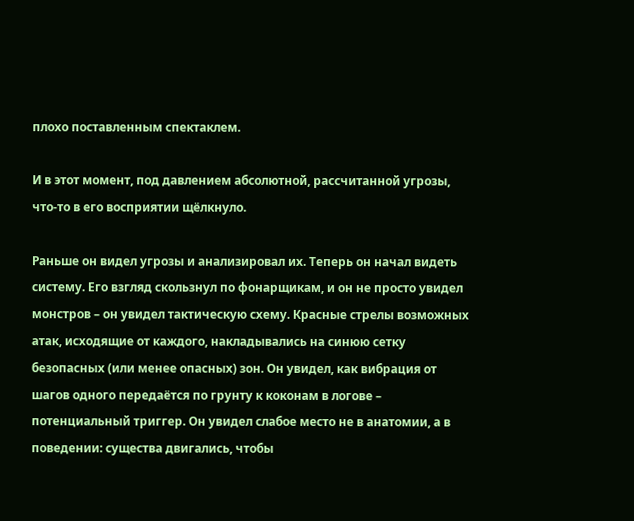плохо поставленным спектаклем.

И в этот момент, под давлением абсолютной, рассчитанной угрозы, что-то в его восприятии щёлкнуло.

Раньше он видел угрозы и анализировал их. Теперь он начал видеть систему. Его взгляд скользнул по фонарщикам, и он не просто увидел монстров – он увидел тактическую схему. Красные стрелы возможных атак, исходящие от каждого, накладывались на синюю сетку безопасных (или менее опасных) зон. Он увидел, как вибрация от шагов одного передаётся по грунту к коконам в логове – потенциальный триггер. Он увидел слабое место не в анатомии, а в поведении: существа двигались, чтобы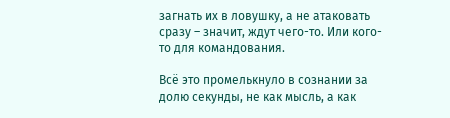загнать их в ловушку, а не атаковать сразу – значит, ждут чего-то. Или кого-то для командования.

Всё это промелькнуло в сознании за долю секунды, не как мысль, а как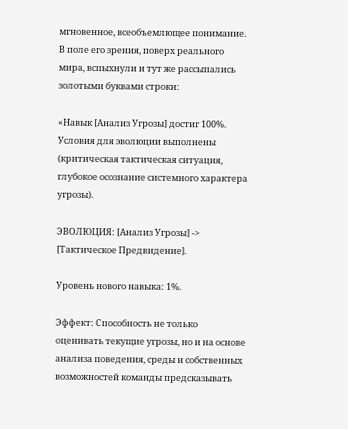мгновенное, всеобъемлющее понимание. В поле его зрения, поверх реального мира, вспыхнули и тут же рассыпались золотыми буквами строки:

«Навык [Анализ Угрозы] достиг 100%. Условия для эволюции выполнены (критическая тактическая ситуация, глубокое осознание системного характера угрозы).

ЭВОЛЮЦИЯ: [Анализ Угрозы] -> [Тактическое Предвидение].

Уровень нового навыка: 1%.

Эффект: Способность не только оценивать текущие угрозы, но и на основе анализа поведения, среды и собственных возможностей команды предсказывать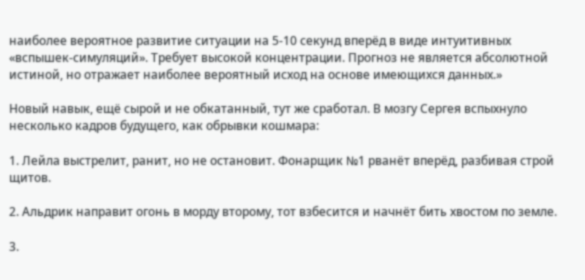наиболее вероятное развитие ситуации на 5-10 секунд вперёд в виде интуитивных «вспышек-симуляций». Требует высокой концентрации. Прогноз не является абсолютной истиной, но отражает наиболее вероятный исход на основе имеющихся данных.»

Новый навык, ещё сырой и не обкатанный, тут же сработал. В мозгу Сергея вспыхнуло несколько кадров будущего, как обрывки кошмара:

1. Лейла выстрелит, ранит, но не остановит. Фонарщик №1 рванёт вперёд, разбивая строй щитов.

2. Альдрик направит огонь в морду второму, тот взбесится и начнёт бить хвостом по земле.

3.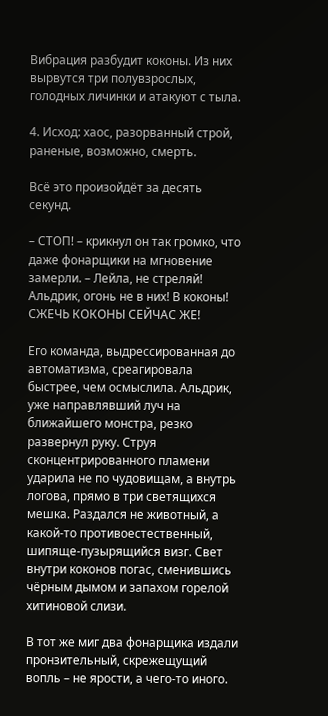Вибрация разбудит коконы. Из них вырвутся три полувзрослых, голодных личинки и атакуют с тыла.

4. Исход: хаос, разорванный строй, раненые, возможно, смерть.

Всё это произойдёт за десять секунд.

– СТОП! – крикнул он так громко, что даже фонарщики на мгновение замерли. – Лейла, не стреляй! Альдрик, огонь не в них! В коконы! СЖЕЧЬ КОКОНЫ СЕЙЧАС ЖЕ!

Его команда, выдрессированная до автоматизма, среагировала быстрее, чем осмыслила. Альдрик, уже направлявший луч на ближайшего монстра, резко развернул руку. Струя сконцентрированного пламени ударила не по чудовищам, а внутрь логова, прямо в три светящихся мешка. Раздался не животный, а какой-то противоестественный, шипяще-пузырящийся визг. Свет внутри коконов погас, сменившись чёрным дымом и запахом горелой хитиновой слизи.

В тот же миг два фонарщика издали пронзительный, скрежещущий вопль – не ярости, а чего-то иного.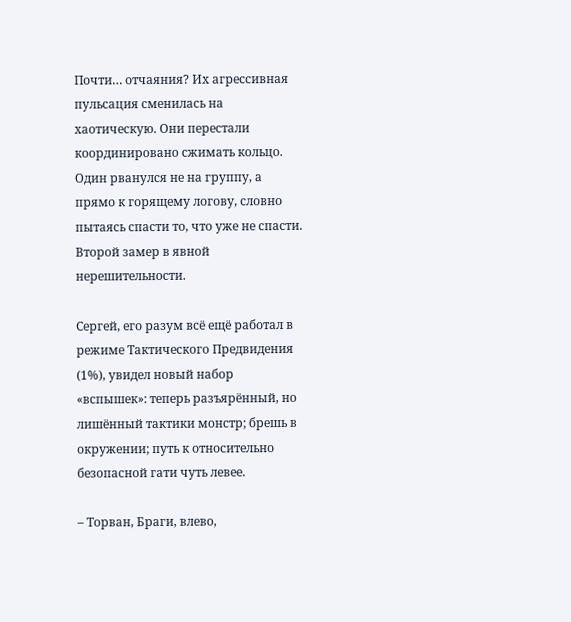Почти… отчаяния? Их агрессивная пульсация сменилась на хаотическую. Они перестали координировано сжимать кольцо. Один рванулся не на группу, а прямо к горящему логову, словно пытаясь спасти то, что уже не спасти. Второй замер в явной нерешительности.

Сергей, его разум всё ещё работал в режиме Тактического Предвидения (1%), увидел новый набор «вспышек»: теперь разъярённый, но лишённый тактики монстр; брешь в окружении; путь к относительно безопасной гати чуть левее.

– Торван, Браги, влево,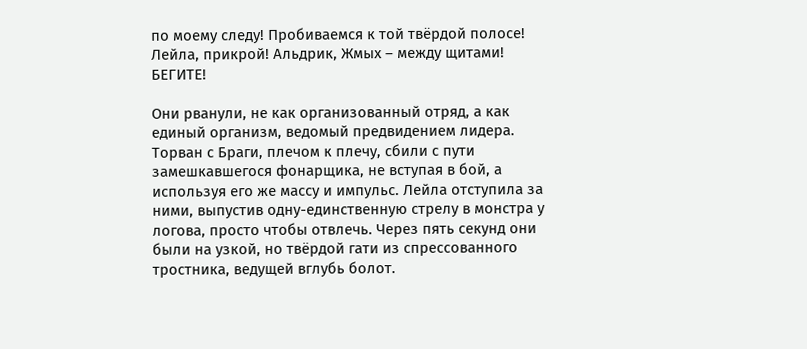по моему следу! Пробиваемся к той твёрдой полосе! Лейла, прикрой! Альдрик, Жмых – между щитами! БЕГИТЕ!

Они рванули, не как организованный отряд, а как единый организм, ведомый предвидением лидера. Торван с Браги, плечом к плечу, сбили с пути замешкавшегося фонарщика, не вступая в бой, а используя его же массу и импульс. Лейла отступила за ними, выпустив одну-единственную стрелу в монстра у логова, просто чтобы отвлечь. Через пять секунд они были на узкой, но твёрдой гати из спрессованного тростника, ведущей вглубь болот.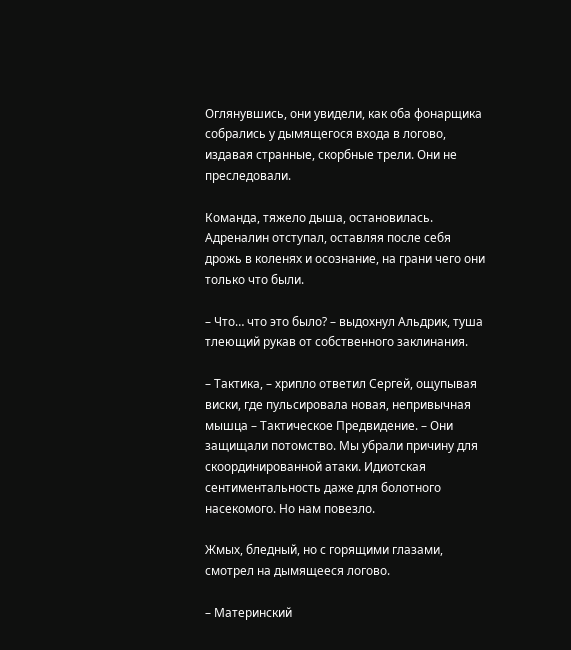Оглянувшись, они увидели, как оба фонарщика собрались у дымящегося входа в логово, издавая странные, скорбные трели. Они не преследовали.

Команда, тяжело дыша, остановилась. Адреналин отступал, оставляя после себя дрожь в коленях и осознание, на грани чего они только что были.

– Что… что это было? – выдохнул Альдрик, туша тлеющий рукав от собственного заклинания.

– Тактика, – хрипло ответил Сергей, ощупывая виски, где пульсировала новая, непривычная мышца – Тактическое Предвидение. – Они защищали потомство. Мы убрали причину для скоординированной атаки. Идиотская сентиментальность даже для болотного насекомого. Но нам повезло.

Жмых, бледный, но с горящими глазами, смотрел на дымящееся логово.

– Материнский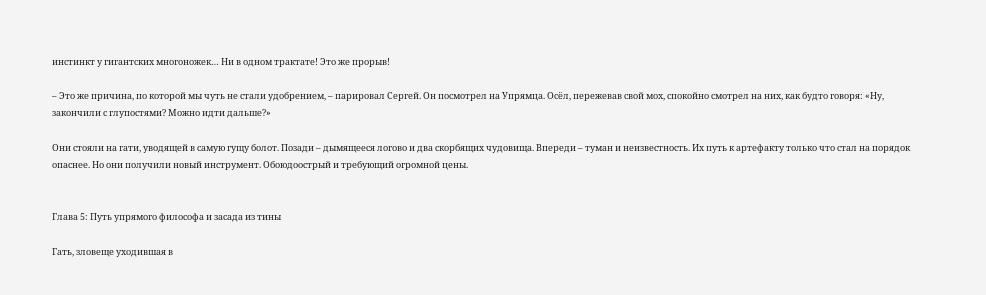инстинкт у гигантских многоножек… Ни в одном трактате! Это же прорыв!

– Это же причина, по которой мы чуть не стали удобрением, – парировал Сергей. Он посмотрел на Упрямца. Осёл, пережевав свой мох, спокойно смотрел на них, как будто говоря: «Ну, закончили с глупостями? Можно идти дальше?»

Они стояли на гати, уводящей в самую гущу болот. Позади – дымящееся логово и два скорбящих чудовища. Впереди – туман и неизвестность. Их путь к артефакту только что стал на порядок опаснее. Но они получили новый инструмент. Обоюдоострый и требующий огромной цены.


Глава 5: Путь упрямого философа и засада из тины

Гать, зловеще уходившая в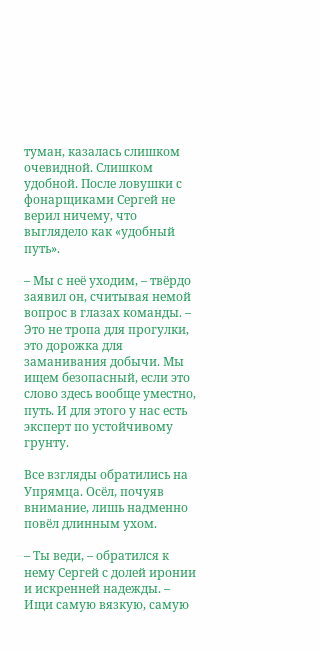туман, казалась слишком очевидной. Слишком удобной. После ловушки с фонарщиками Сергей не верил ничему, что выглядело как «удобный путь».

– Мы с неё уходим, – твёрдо заявил он, считывая немой вопрос в глазах команды. – Это не тропа для прогулки, это дорожка для заманивания добычи. Мы ищем безопасный, если это слово здесь вообще уместно, путь. И для этого у нас есть эксперт по устойчивому грунту.

Все взгляды обратились на Упрямца. Осёл, почуяв внимание, лишь надменно повёл длинным ухом.

– Ты веди, – обратился к нему Сергей с долей иронии и искренней надежды. – Ищи самую вязкую, самую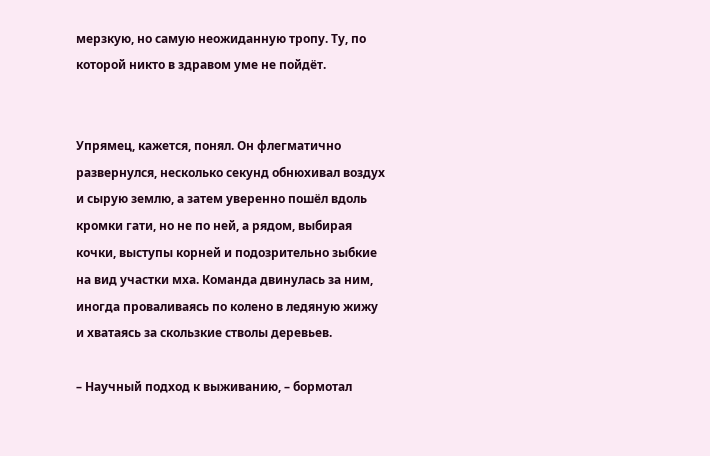мерзкую, но самую неожиданную тропу. Ту, по которой никто в здравом уме не пойдёт.


Упрямец, кажется, понял. Он флегматично развернулся, несколько секунд обнюхивал воздух и сырую землю, а затем уверенно пошёл вдоль кромки гати, но не по ней, а рядом, выбирая кочки, выступы корней и подозрительно зыбкие на вид участки мха. Команда двинулась за ним, иногда проваливаясь по колено в ледяную жижу и хватаясь за скользкие стволы деревьев.

– Научный подход к выживанию, – бормотал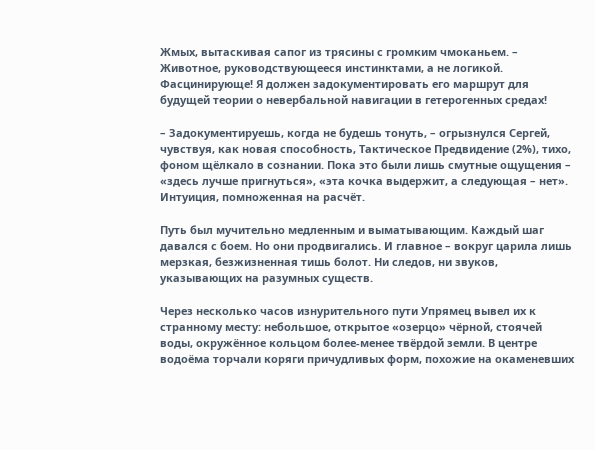Жмых, вытаскивая сапог из трясины с громким чмоканьем. – Животное, руководствующееся инстинктами, а не логикой. Фасцинирующе! Я должен задокументировать его маршрут для будущей теории о невербальной навигации в гетерогенных средах!

– Задокументируешь, когда не будешь тонуть, – огрызнулся Сергей, чувствуя, как новая способность, Тактическое Предвидение (2%), тихо, фоном щёлкало в сознании. Пока это были лишь смутные ощущения – «здесь лучше пригнуться», «эта кочка выдержит, а следующая – нет». Интуиция, помноженная на расчёт.

Путь был мучительно медленным и выматывающим. Каждый шаг давался с боем. Но они продвигались. И главное – вокруг царила лишь мерзкая, безжизненная тишь болот. Ни следов, ни звуков, указывающих на разумных существ.

Через несколько часов изнурительного пути Упрямец вывел их к странному месту: небольшое, открытое «озерцо» чёрной, стоячей воды, окружённое кольцом более-менее твёрдой земли. В центре водоёма торчали коряги причудливых форм, похожие на окаменевших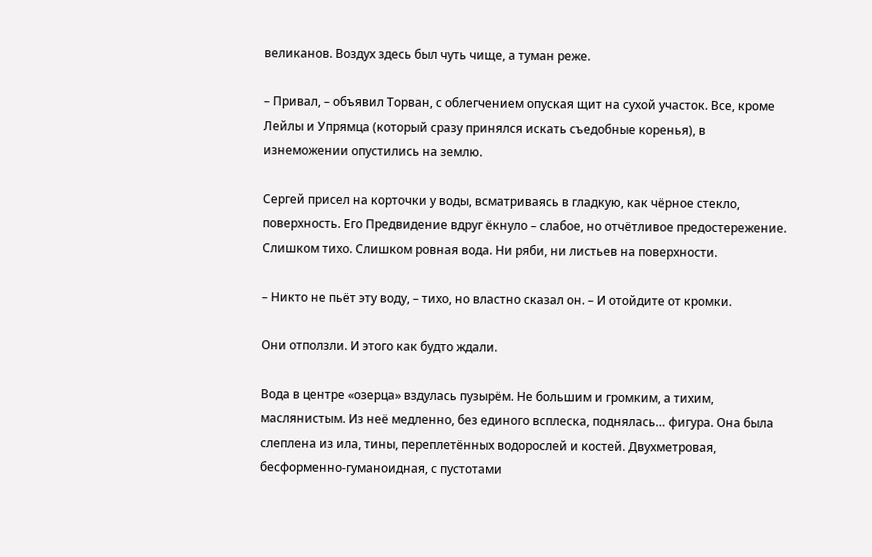великанов. Воздух здесь был чуть чище, а туман реже.

– Привал, – объявил Торван, с облегчением опуская щит на сухой участок. Все, кроме Лейлы и Упрямца (который сразу принялся искать съедобные коренья), в изнеможении опустились на землю.

Сергей присел на корточки у воды, всматриваясь в гладкую, как чёрное стекло, поверхность. Его Предвидение вдруг ёкнуло – слабое, но отчётливое предостережение. Слишком тихо. Слишком ровная вода. Ни ряби, ни листьев на поверхности.

– Никто не пьёт эту воду, – тихо, но властно сказал он. – И отойдите от кромки.

Они отползли. И этого как будто ждали.

Вода в центре «озерца» вздулась пузырём. Не большим и громким, а тихим, маслянистым. Из неё медленно, без единого всплеска, поднялась… фигура. Она была слеплена из ила, тины, переплетённых водорослей и костей. Двухметровая, бесформенно-гуманоидная, с пустотами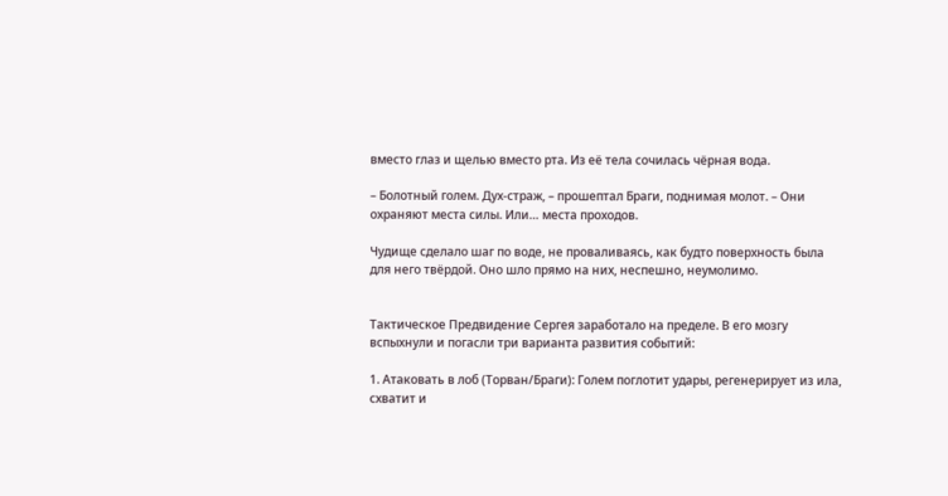вместо глаз и щелью вместо рта. Из её тела сочилась чёрная вода.

– Болотный голем. Дух-страж, – прошептал Браги, поднимая молот. – Они охраняют места силы. Или… места проходов.

Чудище сделало шаг по воде, не проваливаясь, как будто поверхность была для него твёрдой. Оно шло прямо на них, неспешно, неумолимо.


Тактическое Предвидение Сергея заработало на пределе. В его мозгу вспыхнули и погасли три варианта развития событий:

1. Атаковать в лоб (Торван/Браги): Голем поглотит удары, регенерирует из ила, схватит и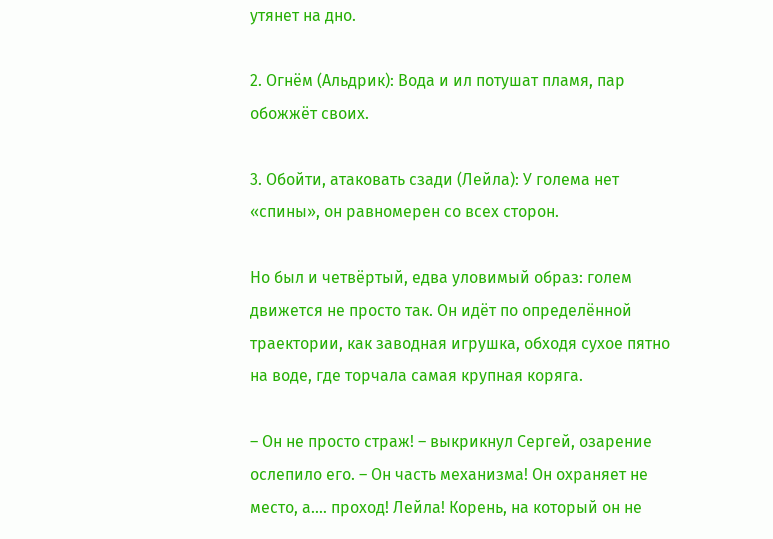утянет на дно.

2. Огнём (Альдрик): Вода и ил потушат пламя, пар обожжёт своих.

3. Обойти, атаковать сзади (Лейла): У голема нет «спины», он равномерен со всех сторон.

Но был и четвёртый, едва уловимый образ: голем движется не просто так. Он идёт по определённой траектории, как заводная игрушка, обходя сухое пятно на воде, где торчала самая крупная коряга.

– Он не просто страж! – выкрикнул Сергей, озарение ослепило его. – Он часть механизма! Он охраняет не место, а.… проход! Лейла! Корень, на который он не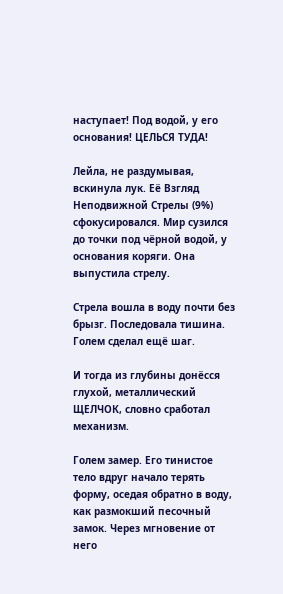наступает! Под водой, у его основания! ЦЕЛЬСЯ ТУДА!

Лейла, не раздумывая, вскинула лук. Её Взгляд Неподвижной Стрелы (9%) сфокусировался. Мир сузился до точки под чёрной водой, у основания коряги. Она выпустила стрелу.

Стрела вошла в воду почти без брызг. Последовала тишина. Голем сделал ещё шаг.

И тогда из глубины донёсся глухой, металлический ЩЕЛЧОК, словно сработал механизм.

Голем замер. Его тинистое тело вдруг начало терять форму, оседая обратно в воду, как размокший песочный замок. Через мгновение от него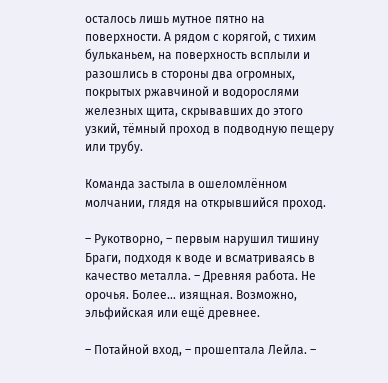осталось лишь мутное пятно на поверхности. А рядом с корягой, с тихим бульканьем, на поверхность всплыли и разошлись в стороны два огромных, покрытых ржавчиной и водорослями железных щита, скрывавших до этого узкий, тёмный проход в подводную пещеру или трубу.

Команда застыла в ошеломлённом молчании, глядя на открывшийся проход.

– Рукотворно, – первым нарушил тишину Браги, подходя к воде и всматриваясь в качество металла. – Древняя работа. Не орочья. Более… изящная. Возможно, эльфийская или ещё древнее.

– Потайной вход, – прошептала Лейла. –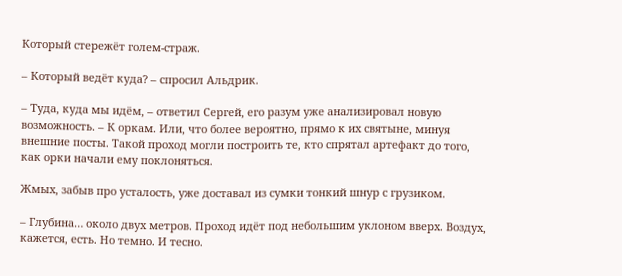Который стережёт голем-страж.

– Который ведёт куда? – спросил Альдрик.

– Туда, куда мы идём, – ответил Сергей, его разум уже анализировал новую возможность. – К оркам. Или, что более вероятно, прямо к их святыне, минуя внешние посты. Такой проход могли построить те, кто спрятал артефакт до того, как орки начали ему поклоняться.

Жмых, забыв про усталость, уже доставал из сумки тонкий шнур с грузиком.

– Глубина… около двух метров. Проход идёт под небольшим уклоном вверх. Воздух, кажется, есть. Но темно. И тесно.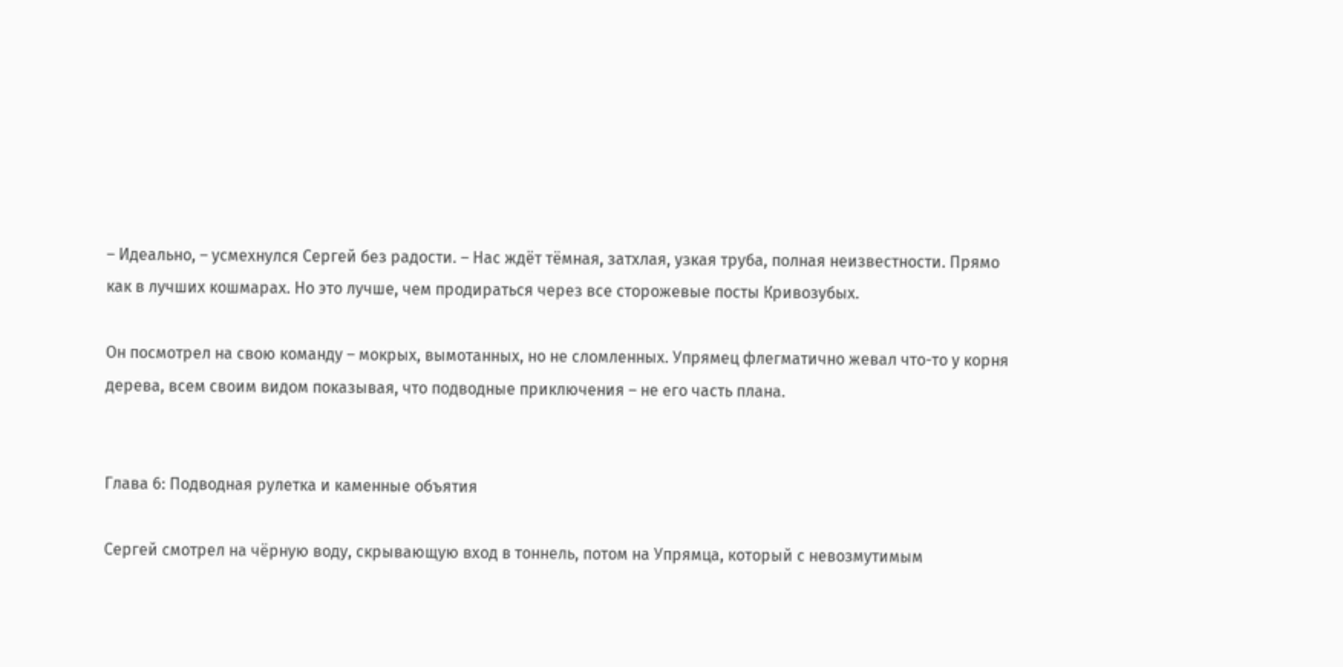– Идеально, – усмехнулся Сергей без радости. – Нас ждёт тёмная, затхлая, узкая труба, полная неизвестности. Прямо как в лучших кошмарах. Но это лучше, чем продираться через все сторожевые посты Кривозубых.

Он посмотрел на свою команду – мокрых, вымотанных, но не сломленных. Упрямец флегматично жевал что-то у корня дерева, всем своим видом показывая, что подводные приключения – не его часть плана.


Глава 6: Подводная рулетка и каменные объятия

Сергей смотрел на чёрную воду, скрывающую вход в тоннель, потом на Упрямца, который с невозмутимым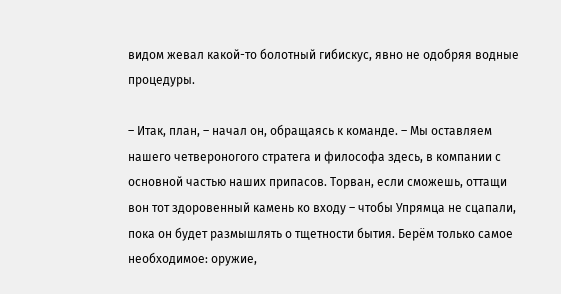видом жевал какой-то болотный гибискус, явно не одобряя водные процедуры.

– Итак, план, – начал он, обращаясь к команде. – Мы оставляем нашего четвероногого стратега и философа здесь, в компании с основной частью наших припасов. Торван, если сможешь, оттащи вон тот здоровенный камень ко входу – чтобы Упрямца не сцапали, пока он будет размышлять о тщетности бытия. Берём только самое необходимое: оружие,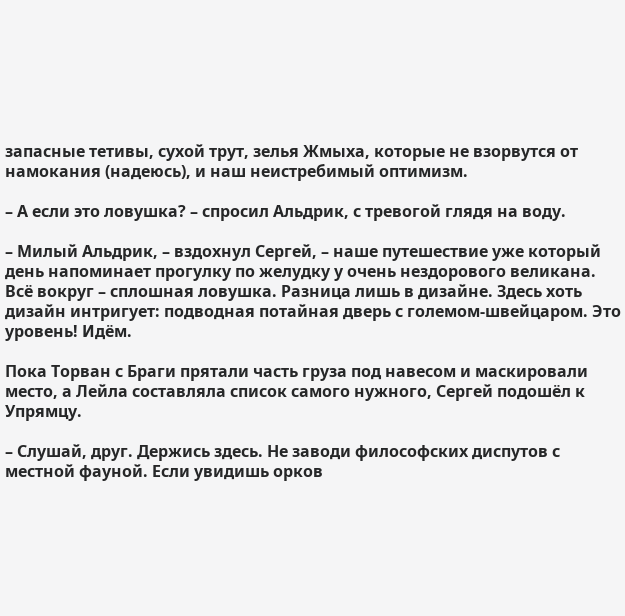запасные тетивы, сухой трут, зелья Жмыха, которые не взорвутся от намокания (надеюсь), и наш неистребимый оптимизм.

– А если это ловушка? – спросил Альдрик, с тревогой глядя на воду.

– Милый Альдрик, – вздохнул Сергей, – наше путешествие уже который день напоминает прогулку по желудку у очень нездорового великана. Всё вокруг – сплошная ловушка. Разница лишь в дизайне. Здесь хоть дизайн интригует: подводная потайная дверь с големом-швейцаром. Это уровень! Идём.

Пока Торван с Браги прятали часть груза под навесом и маскировали место, а Лейла составляла список самого нужного, Сергей подошёл к Упрямцу.

– Слушай, друг. Держись здесь. Не заводи философских диспутов с местной фауной. Если увидишь орков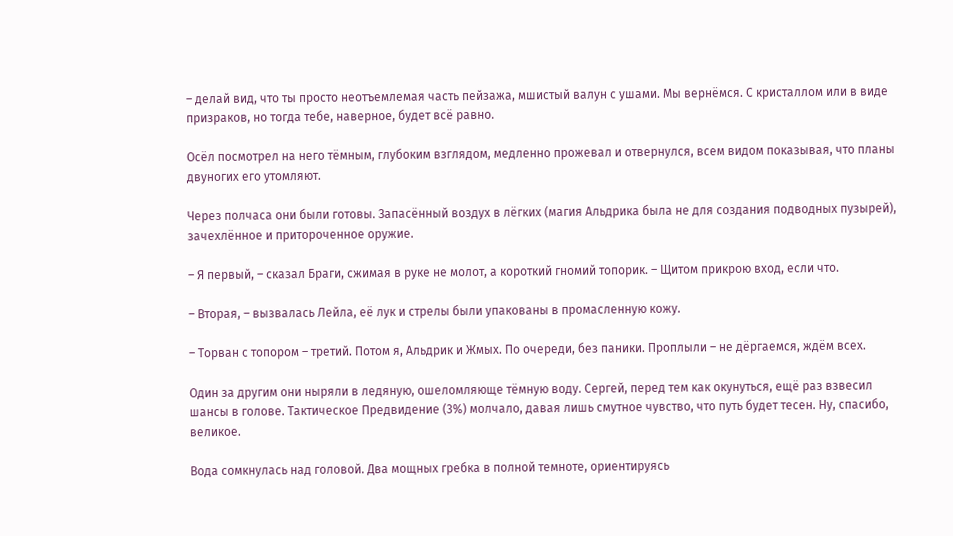– делай вид, что ты просто неотъемлемая часть пейзажа, мшистый валун с ушами. Мы вернёмся. С кристаллом или в виде призраков, но тогда тебе, наверное, будет всё равно.

Осёл посмотрел на него тёмным, глубоким взглядом, медленно прожевал и отвернулся, всем видом показывая, что планы двуногих его утомляют.

Через полчаса они были готовы. Запасённый воздух в лёгких (магия Альдрика была не для создания подводных пузырей), зачехлённое и притороченное оружие.

– Я первый, – сказал Браги, сжимая в руке не молот, а короткий гномий топорик. – Щитом прикрою вход, если что.

– Вторая, – вызвалась Лейла, её лук и стрелы были упакованы в промасленную кожу.

– Торван с топором – третий. Потом я, Альдрик и Жмых. По очереди, без паники. Проплыли – не дёргаемся, ждём всех.

Один за другим они ныряли в ледяную, ошеломляюще тёмную воду. Сергей, перед тем как окунуться, ещё раз взвесил шансы в голове. Тактическое Предвидение (3%) молчало, давая лишь смутное чувство, что путь будет тесен. Ну, спасибо, великое.

Вода сомкнулась над головой. Два мощных гребка в полной темноте, ориентируясь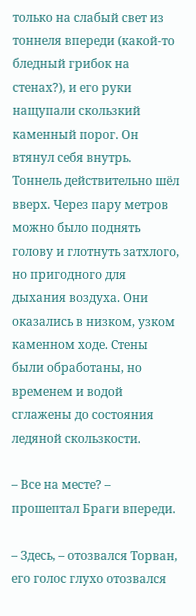только на слабый свет из тоннеля впереди (какой-то бледный грибок на стенах?), и его руки нащупали скользкий каменный порог. Он втянул себя внутрь. Тоннель действительно шёл вверх. Через пару метров можно было поднять голову и глотнуть затхлого, но пригодного для дыхания воздуха. Они оказались в низком, узком каменном ходе. Стены были обработаны, но временем и водой сглажены до состояния ледяной скользкости.

– Все на месте? – прошептал Браги впереди.

– Здесь, – отозвался Торван, его голос глухо отозвался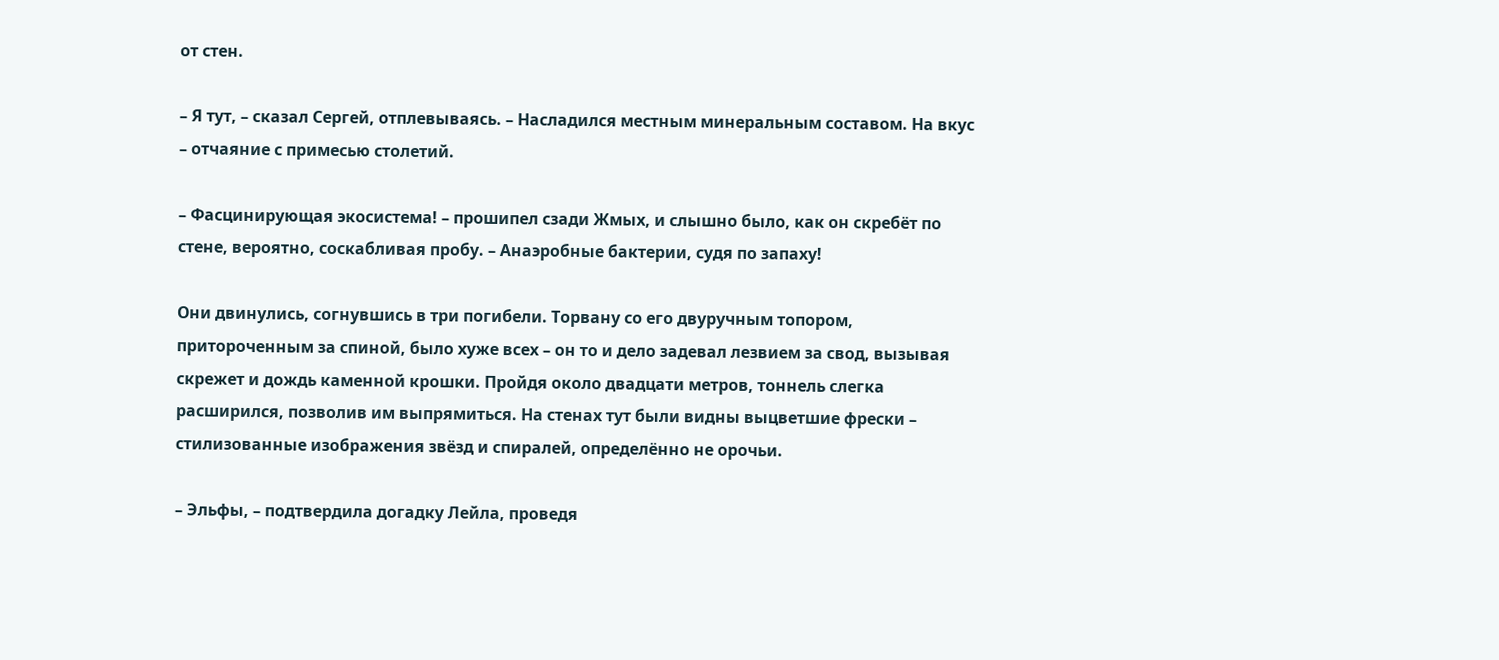от стен.

– Я тут, – сказал Сергей, отплевываясь. – Насладился местным минеральным составом. На вкус – отчаяние с примесью столетий.

– Фасцинирующая экосистема! – прошипел сзади Жмых, и слышно было, как он скребёт по стене, вероятно, соскабливая пробу. – Анаэробные бактерии, судя по запаху!

Они двинулись, согнувшись в три погибели. Торвану со его двуручным топором, притороченным за спиной, было хуже всех – он то и дело задевал лезвием за свод, вызывая скрежет и дождь каменной крошки. Пройдя около двадцати метров, тоннель слегка расширился, позволив им выпрямиться. На стенах тут были видны выцветшие фрески – стилизованные изображения звёзд и спиралей, определённо не орочьи.

– Эльфы, – подтвердила догадку Лейла, проведя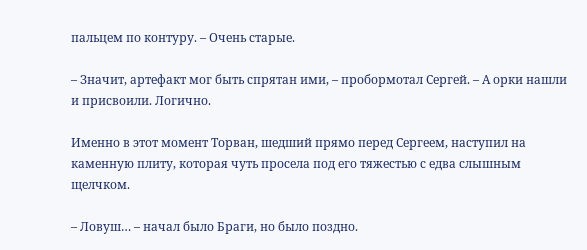пальцем по контуру. – Очень старые.

– Значит, артефакт мог быть спрятан ими, – пробормотал Сергей. – А орки нашли и присвоили. Логично.

Именно в этот момент Торван, шедший прямо перед Сергеем, наступил на каменную плиту, которая чуть просела под его тяжестью с едва слышным щелчком.

– Ловуш… – начал было Браги, но было поздно.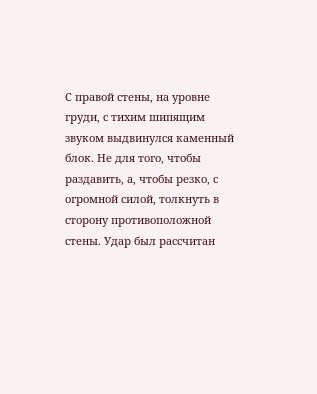С правой стены, на уровне груди, с тихим шипящим звуком выдвинулся каменный блок. Не для того, чтобы раздавить, а, чтобы резко, с огромной силой, толкнуть в сторону противоположной стены. Удар был рассчитан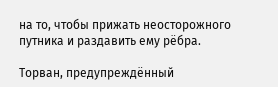на то, чтобы прижать неосторожного путника и раздавить ему рёбра.

Торван, предупреждённый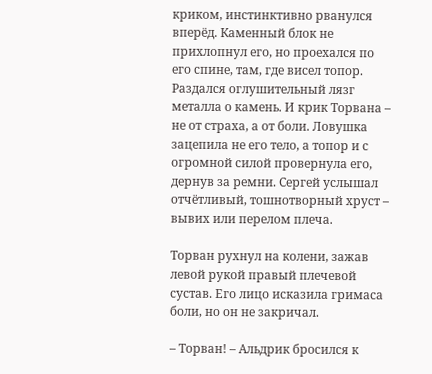криком, инстинктивно рванулся вперёд. Каменный блок не прихлопнул его, но проехался по его спине, там, где висел топор. Раздался оглушительный лязг металла о камень. И крик Торвана – не от страха, а от боли. Ловушка зацепила не его тело, а топор и с огромной силой провернула его, дернув за ремни. Сергей услышал отчётливый, тошнотворный хруст – вывих или перелом плеча.

Торван рухнул на колени, зажав левой рукой правый плечевой сустав. Его лицо исказила гримаса боли, но он не закричал.

– Торван! – Альдрик бросился к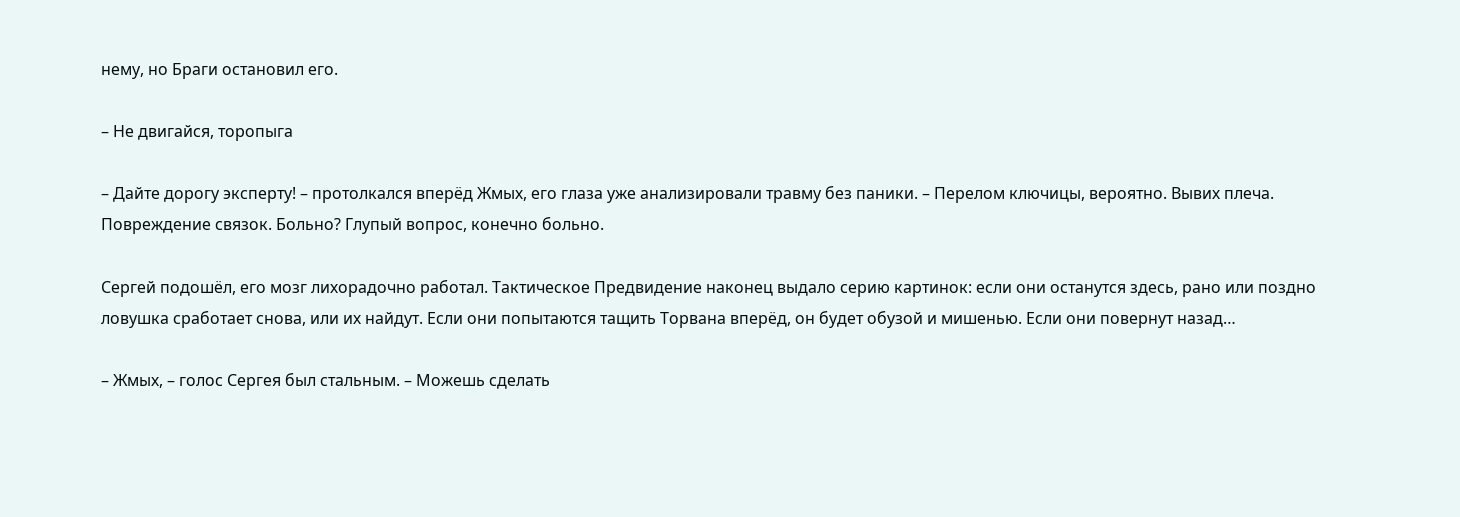нему, но Браги остановил его.

– Не двигайся, торопыга

– Дайте дорогу эксперту! – протолкался вперёд Жмых, его глаза уже анализировали травму без паники. – Перелом ключицы, вероятно. Вывих плеча. Повреждение связок. Больно? Глупый вопрос, конечно больно.

Сергей подошёл, его мозг лихорадочно работал. Тактическое Предвидение наконец выдало серию картинок: если они останутся здесь, рано или поздно ловушка сработает снова, или их найдут. Если они попытаются тащить Торвана вперёд, он будет обузой и мишенью. Если они повернут назад…

– Жмых, – голос Сергея был стальным. – Можешь сделать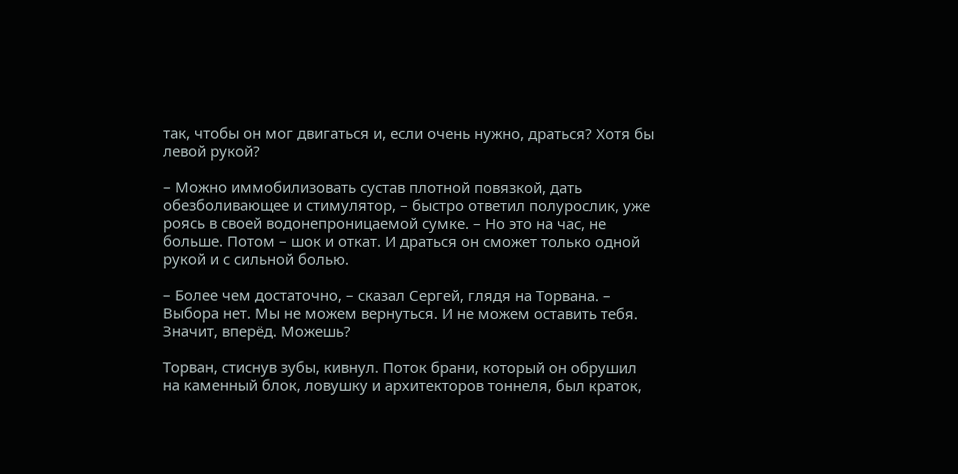так, чтобы он мог двигаться и, если очень нужно, драться? Хотя бы левой рукой?

– Можно иммобилизовать сустав плотной повязкой, дать обезболивающее и стимулятор, – быстро ответил полурослик, уже роясь в своей водонепроницаемой сумке. – Но это на час, не больше. Потом – шок и откат. И драться он сможет только одной рукой и с сильной болью.

– Более чем достаточно, – сказал Сергей, глядя на Торвана. – Выбора нет. Мы не можем вернуться. И не можем оставить тебя. Значит, вперёд. Можешь?

Торван, стиснув зубы, кивнул. Поток брани, который он обрушил на каменный блок, ловушку и архитекторов тоннеля, был краток,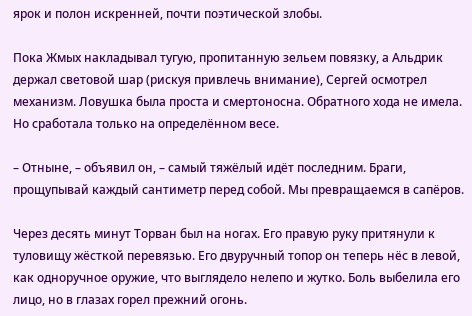ярок и полон искренней, почти поэтической злобы.

Пока Жмых накладывал тугую, пропитанную зельем повязку, а Альдрик держал световой шар (рискуя привлечь внимание), Сергей осмотрел механизм. Ловушка была проста и смертоносна. Обратного хода не имела. Но сработала только на определённом весе.

– Отныне, – объявил он, – самый тяжёлый идёт последним. Браги, прощупывай каждый сантиметр перед собой. Мы превращаемся в сапёров.

Через десять минут Торван был на ногах. Его правую руку притянули к туловищу жёсткой перевязью. Его двуручный топор он теперь нёс в левой, как одноручное оружие, что выглядело нелепо и жутко. Боль выбелила его лицо, но в глазах горел прежний огонь.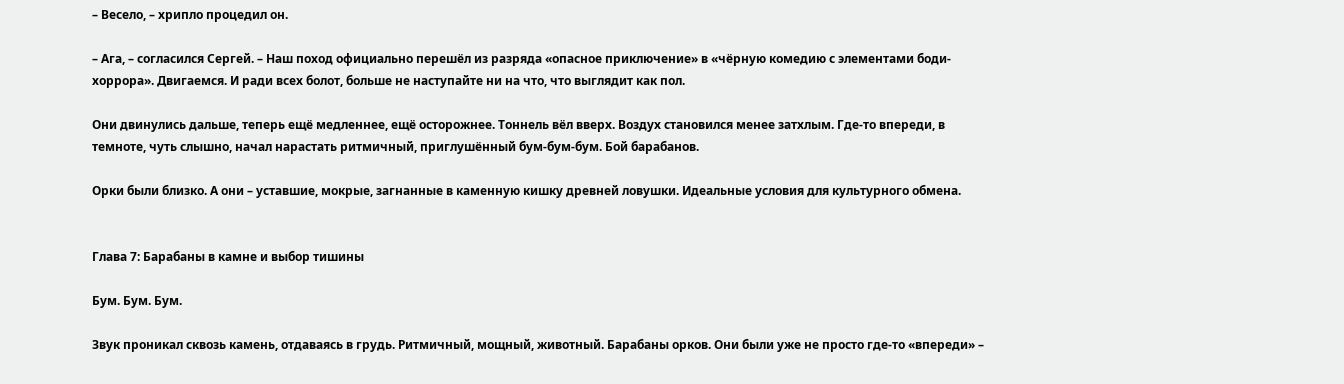– Весело, – хрипло процедил он.

– Ага, – согласился Сергей. – Наш поход официально перешёл из разряда «опасное приключение» в «чёрную комедию с элементами боди-хоррора». Двигаемся. И ради всех болот, больше не наступайте ни на что, что выглядит как пол.

Они двинулись дальше, теперь ещё медленнее, ещё осторожнее. Тоннель вёл вверх. Воздух становился менее затхлым. Где-то впереди, в темноте, чуть слышно, начал нарастать ритмичный, приглушённый бум-бум-бум. Бой барабанов.

Орки были близко. А они – уставшие, мокрые, загнанные в каменную кишку древней ловушки. Идеальные условия для культурного обмена.


Глава 7: Барабаны в камне и выбор тишины

Бум. Бум. Бум.

Звук проникал сквозь камень, отдаваясь в грудь. Ритмичный, мощный, животный. Барабаны орков. Они были уже не просто где-то «впереди» –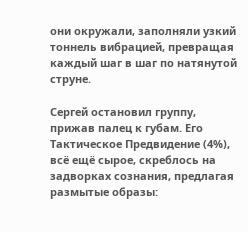они окружали, заполняли узкий тоннель вибрацией, превращая каждый шаг в шаг по натянутой струне.

Сергей остановил группу, прижав палец к губам. Его Тактическое Предвидение (4%), всё ещё сырое, скреблось на задворках сознания, предлагая размытые образы: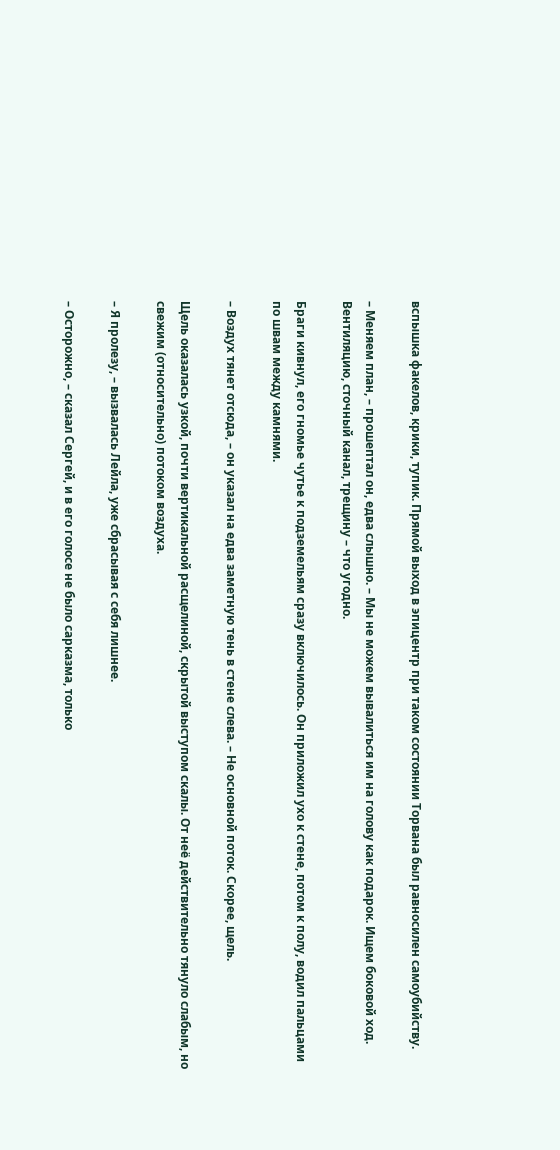вспышка факелов, крики, тупик. Прямой выход в эпицентр при таком состоянии Торвана был равносилен самоубийству.

– Меняем план, – прошептал он, едва слышно. – Мы не можем вывалиться им на голову как подарок. Ищем боковой ход. Вентиляцию, сточный канал, трещину – что угодно.

Браги кивнул, его гномье чутье к подземельям сразу включилось. Он приложил ухо к стене, потом к полу, водил пальцами по швам между камнями.

– Воздух тянет отсюда, – он указал на едва заметную тень в стене слева. – Не основной поток. Скорее, щель.

Щель оказалась узкой, почти вертикальной расщелиной, скрытой выступом скалы. От неё действительно тянуло слабым, но свежим (относительно) потоком воздуха.

– Я пролезу, – вызвалась Лейла, уже сбрасывая с себя лишнее.

– Осторожно, – сказал Сергей, и в его голосе не было сарказма, только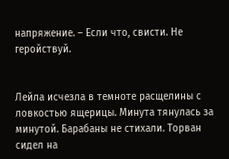напряжение. – Если что, свисти. Не геройствуй.


Лейла исчезла в темноте расщелины с ловкостью ящерицы. Минута тянулась за минутой. Барабаны не стихали. Торван сидел на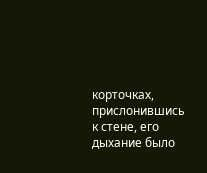корточках, прислонившись к стене, его дыхание было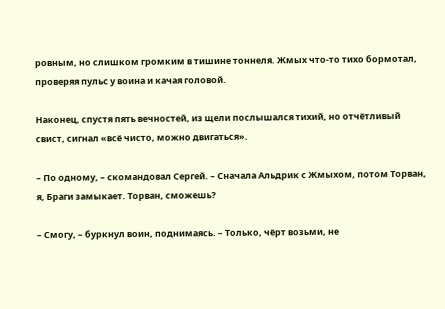ровным, но слишком громким в тишине тоннеля. Жмых что-то тихо бормотал, проверяя пульс у воина и качая головой.

Наконец, спустя пять вечностей, из щели послышался тихий, но отчётливый свист, сигнал «всё чисто, можно двигаться».

– По одному, – скомандовал Сергей. – Сначала Альдрик с Жмыхом, потом Торван, я, Браги замыкает. Торван, сможешь?

– Смогу, – буркнул воин, поднимаясь. – Только, чёрт возьми, не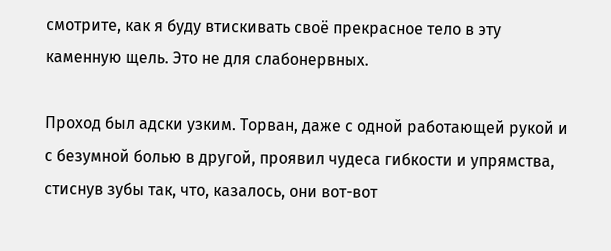смотрите, как я буду втискивать своё прекрасное тело в эту каменную щель. Это не для слабонервных.

Проход был адски узким. Торван, даже с одной работающей рукой и с безумной болью в другой, проявил чудеса гибкости и упрямства, стиснув зубы так, что, казалось, они вот-вот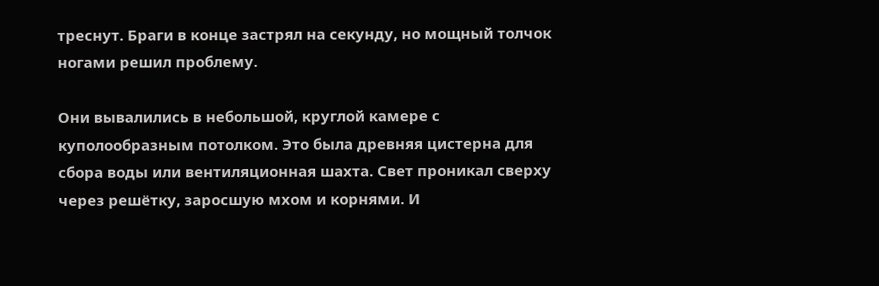треснут. Браги в конце застрял на секунду, но мощный толчок ногами решил проблему.

Они вывалились в небольшой, круглой камере с куполообразным потолком. Это была древняя цистерна для сбора воды или вентиляционная шахта. Свет проникал сверху через решётку, заросшую мхом и корнями. И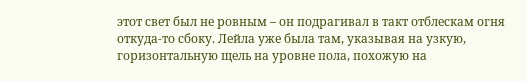этот свет был не ровным – он подрагивал в такт отблескам огня откуда-то сбоку. Лейла уже была там, указывая на узкую, горизонтальную щель на уровне пола, похожую на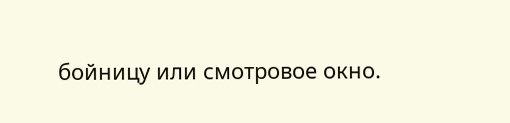бойницу или смотровое окно.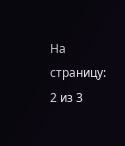На страницу:
2 из 3